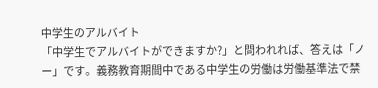中学生のアルバイト
「中学生でアルバイトができますか?」と問われれば、答えは「ノー」です。義務教育期間中である中学生の労働は労働基準法で禁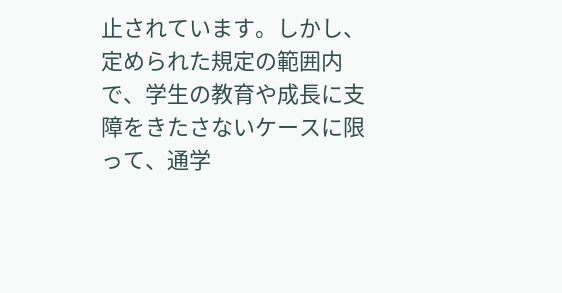止されています。しかし、定められた規定の範囲内で、学生の教育や成長に支障をきたさないケースに限って、通学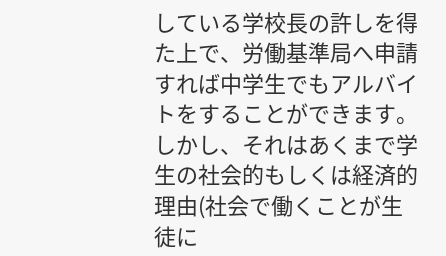している学校長の許しを得た上で、労働基準局へ申請すれば中学生でもアルバイトをすることができます。しかし、それはあくまで学生の社会的もしくは経済的理由(社会で働くことが生徒に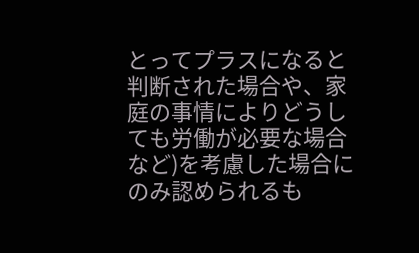とってプラスになると判断された場合や、家庭の事情によりどうしても労働が必要な場合など)を考慮した場合にのみ認められるも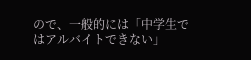ので、一般的には「中学生ではアルバイトできない」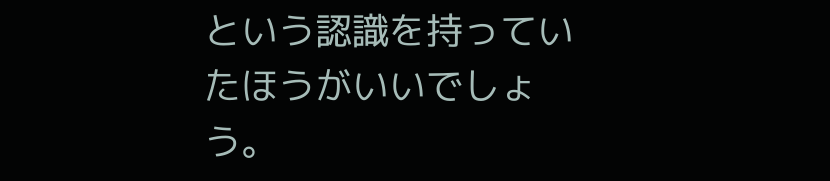という認識を持っていたほうがいいでしょう。